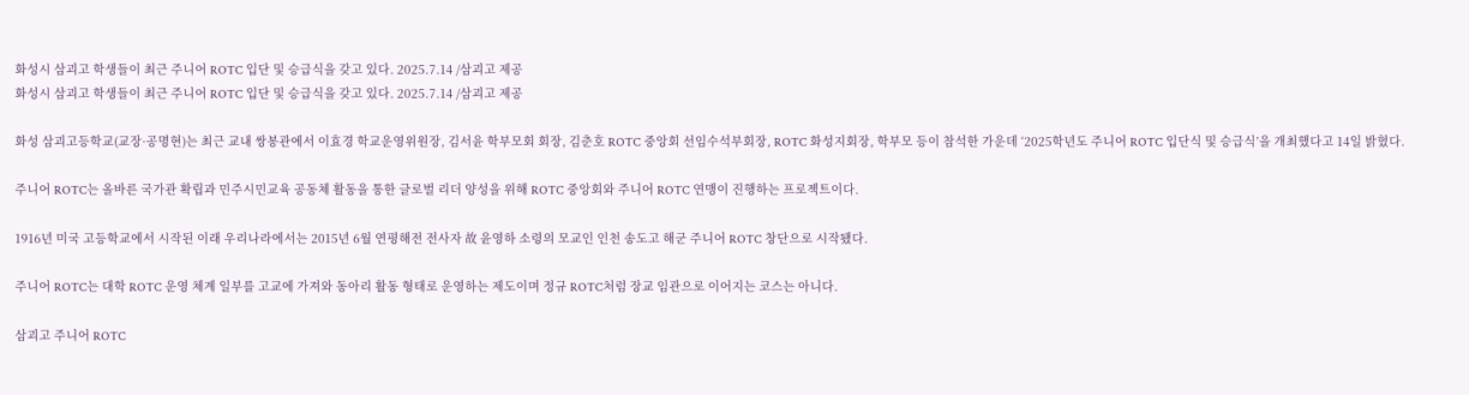화성시 삼괴고 학생들이 최근 주니어 ROTC 입단 및 승급식을 갖고 있다. 2025.7.14 /삼괴고 제공
화성시 삼괴고 학생들이 최근 주니어 ROTC 입단 및 승급식을 갖고 있다. 2025.7.14 /삼괴고 제공

화성 삼괴고등학교(교장·공명현)는 최근 교내 쌍봉관에서 이효경 학교운영위원장, 김서윤 학부모회 회장, 김춘호 ROTC 중앙회 선임수석부회장, ROTC 화성지회장, 학부모 등이 참석한 가운데 ‘2025학년도 주니어 ROTC 입단식 및 승급식’을 개최했다고 14일 밝혔다.

주니어 ROTC는 올바른 국가관 확립과 민주시민교육 공동체 활동을 통한 글로벌 리더 양성을 위해 ROTC 중앙회와 주니어 ROTC 연맹이 진행하는 프로젝트이다.

1916년 미국 고등학교에서 시작된 이래 우리나라에서는 2015년 6월 연평해전 전사자 故 윤영하 소령의 모교인 인천 송도고 해군 주니어 ROTC 창단으로 시작됐다.

주니어 ROTC는 대학 ROTC 운영 체계 일부를 고교에 가져와 동아리 활동 형태로 운영하는 제도이며 정규 ROTC처럼 장교 임관으로 이어지는 코스는 아니다.

삼괴고 주니어 ROTC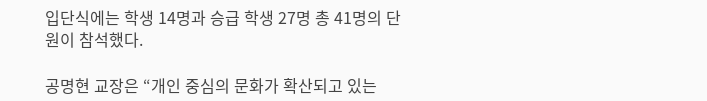입단식에는 학생 14명과 승급 학생 27명 총 41명의 단원이 참석했다.

공명현 교장은 “개인 중심의 문화가 확산되고 있는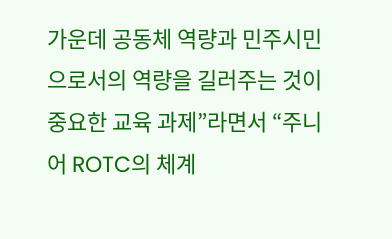가운데 공동체 역량과 민주시민으로서의 역량을 길러주는 것이 중요한 교육 과제”라면서 “주니어 ROTC의 체계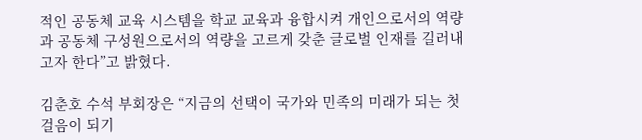적인 공동체 교육 시스템을 학교 교육과 융합시켜 개인으로서의 역량과 공동체 구성원으로서의 역량을 고르게 갖춘 글로벌 인재를 길러내고자 한다”고 밝혔다.

김춘호 수석 부회장은 “지금의 선택이 국가와 민족의 미래가 되는 첫걸음이 되기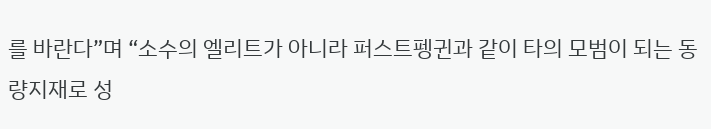를 바란다”며 “소수의 엘리트가 아니라 퍼스트펭귄과 같이 타의 모범이 되는 동량지재로 성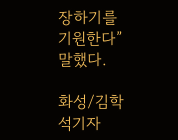장하기를 기원한다”말했다.

화성/김학석기자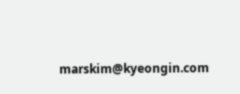marskim@kyeongin.com